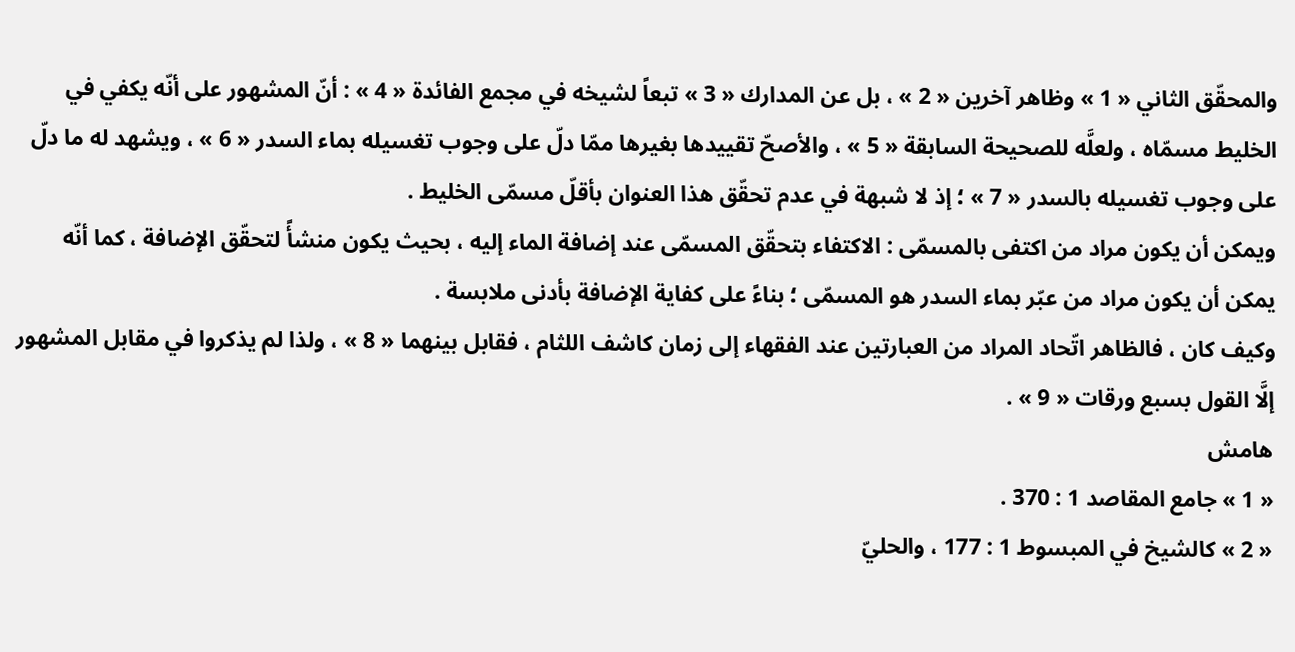والمحقّق الثاني « 1 » وظاهر آخرين « 2 » ، بل عن المدارك « 3 » تبعاً لشيخه في مجمع الفائدة « 4 » : أنّ المشهور على أنّه يكفي في الخليط مسمّاه ، ولعلَّه للصحيحة السابقة « 5 » ، والأصحّ تقييدها بغيرها ممّا دلّ على وجوب تغسيله بماء السدر « 6 » ، ويشهد له ما دلّ على وجوب تغسيله بالسدر « 7 » ؛ إذ لا شبهة في عدم تحقّق هذا العنوان بأقلّ مسمّى الخليط .
ويمكن أن يكون مراد من اكتفى بالمسمّى : الاكتفاء بتحقّق المسمّى عند إضافة الماء إليه ، بحيث يكون منشأً لتحقّق الإضافة ، كما أنّه يمكن أن يكون مراد من عبّر بماء السدر هو المسمّى ؛ بناءً على كفاية الإضافة بأدنى ملابسة .
وكيف كان ، فالظاهر اتّحاد المراد من العبارتين عند الفقهاء إلى زمان كاشف اللثام ، فقابل بينهما « 8 » ، ولذا لم يذكروا في مقابل المشهور إلَّا القول بسبع ورقات « 9 » .
هامش
« 1 » جامع المقاصد 1 : 370 .
« 2 » كالشيخ في المبسوط 1 : 177 ، والحليّ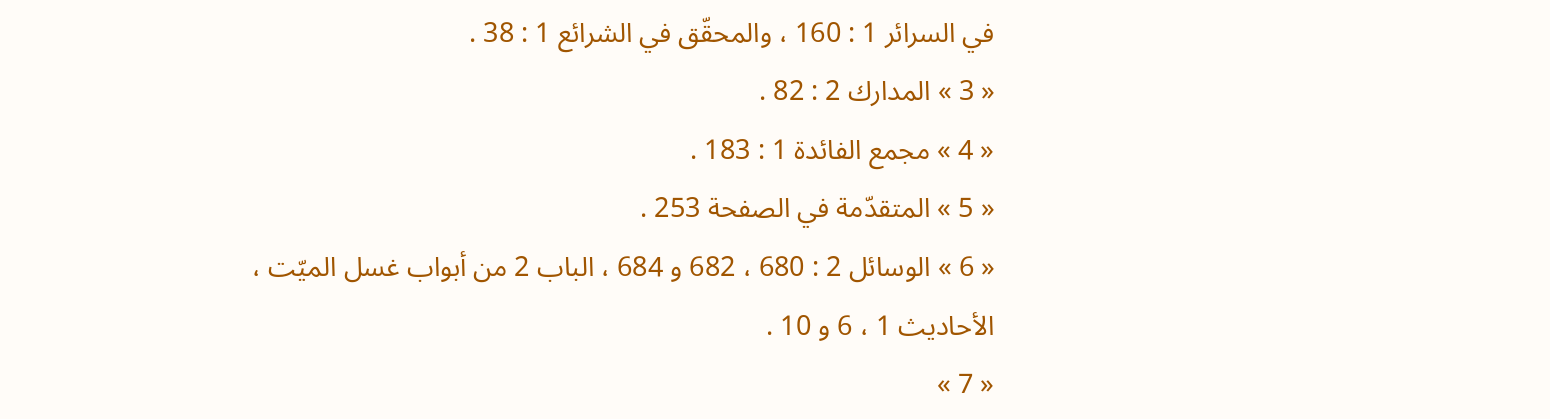في السرائر 1 : 160 ، والمحقّق في الشرائع 1 : 38 .
« 3 » المدارك 2 : 82 .
« 4 » مجمع الفائدة 1 : 183 .
« 5 » المتقدّمة في الصفحة 253 .
« 6 » الوسائل 2 : 680 ، 682 و 684 ، الباب 2 من أبواب غسل الميّت ، الأحاديث 1 ، 6 و 10 .
« 7 »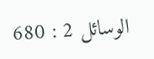الوسائل 2 : 680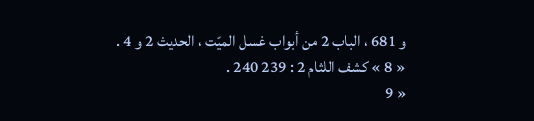و 681 ، الباب 2 من أبواب غسل الميّت ، الحديث 2 و 4 .
« 8 » كشف اللثام 2 : 239 240 .
« 9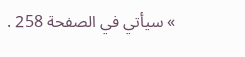» سيأتي في الصفحة 258 .